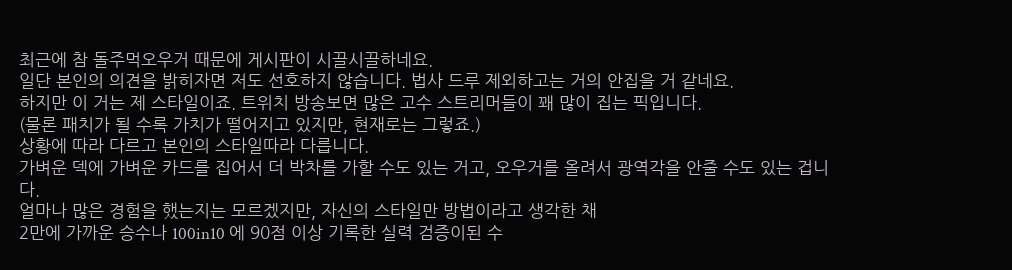최근에 참 돌주먹오우거 때문에 게시판이 시끌시끌하네요.
일단 본인의 의견을 밝히자면 저도 선호하지 않습니다. 법사 드루 제외하고는 거의 안집을 거 같네요.
하지만 이 거는 제 스타일이죠. 트위치 방송보면 많은 고수 스트리머들이 꽤 많이 집는 픽입니다.
(물론 패치가 될 수록 가치가 떨어지고 있지만, 현재로는 그렇죠.)
상황에 따라 다르고 본인의 스타일따라 다릅니다.
가벼운 덱에 가벼운 카드를 집어서 더 박차를 가할 수도 있는 거고, 오우거를 올려서 광역각을 안줄 수도 있는 겁니다.
얼마나 많은 경험을 했는지는 모르겠지만, 자신의 스타일만 방법이라고 생각한 채
2만에 가까운 승수나 100in10 에 90점 이상 기록한 실력 검증이된 수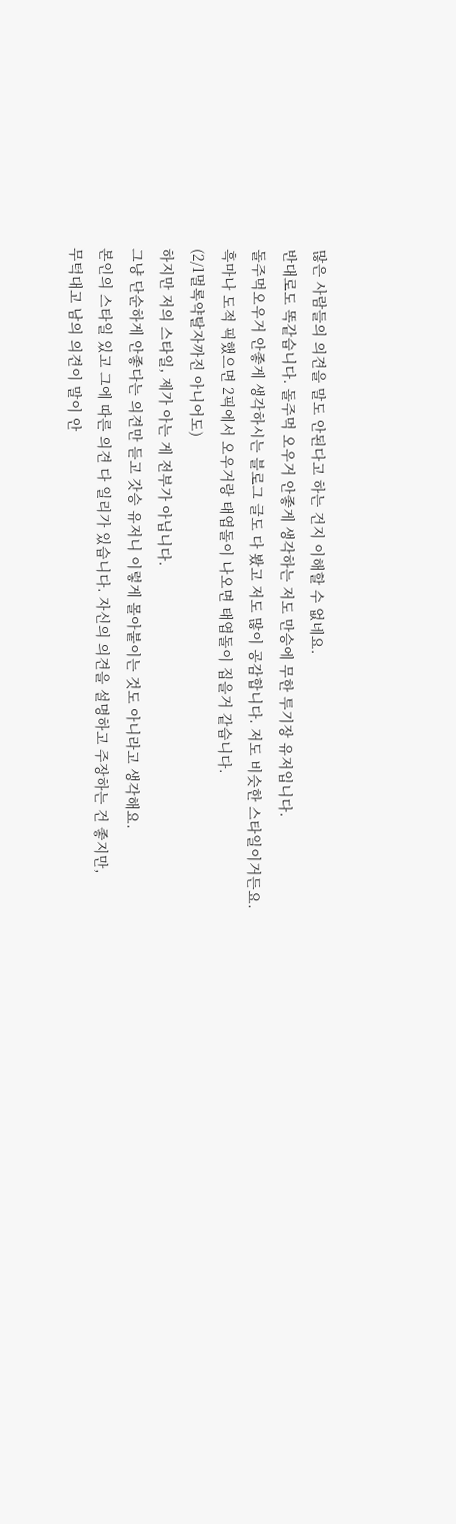많은 사람들의 의견을 말도 안된다고 하는 건지 이해할 수 없네요.
반대로도 똑같습니다. 돌주먹 오우거 안좋게 생각하는 저도 만승에 무한 투기장 유저입니다.
돌주먹오우거 안좋게 생각하시는 블로그 글도 다 봤고 저도 많이 공감합니다. 저도 비슷한 스타일이거든요.
흑마나 도적 픽했으면 2픽에서 오우거랑 태엽돌이 나오면 태엽돌이 집을거 같습니다.
(2/1멀록약탈자까진 아니어도)
하지만 저의 스타일, 제가 아는 게 전부가 아닙니다.
그냥 단순하게 안좋다는 의견만 듣고 갓승 유저니 이렇게 몰아붙이는 것도 아니라고 생각해요.
본인의 스타일 있고 그에 따른 의견 다 일리가 있습니다. 자신의 의견을 설명하고 주장하는 건 좋지만,
무턱대고 남의 의견이 말이 안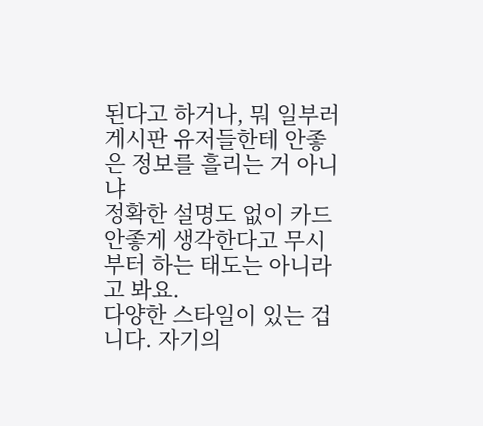된다고 하거나, 뭐 일부러 게시판 유저들한테 안좋은 정보를 흘리는 거 아니냐
정확한 설명도 없이 카드 안좋게 생각한다고 무시부터 하는 태도는 아니라고 봐요.
다양한 스타일이 있는 겁니다. 자기의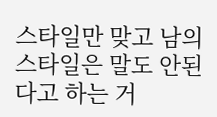스타일만 맞고 남의 스타일은 말도 안된다고 하는 거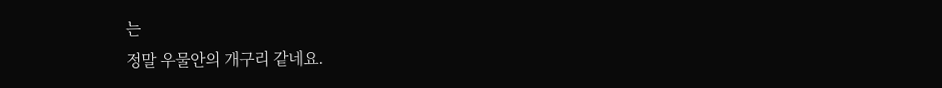는
정말 우물안의 개구리 같네요.